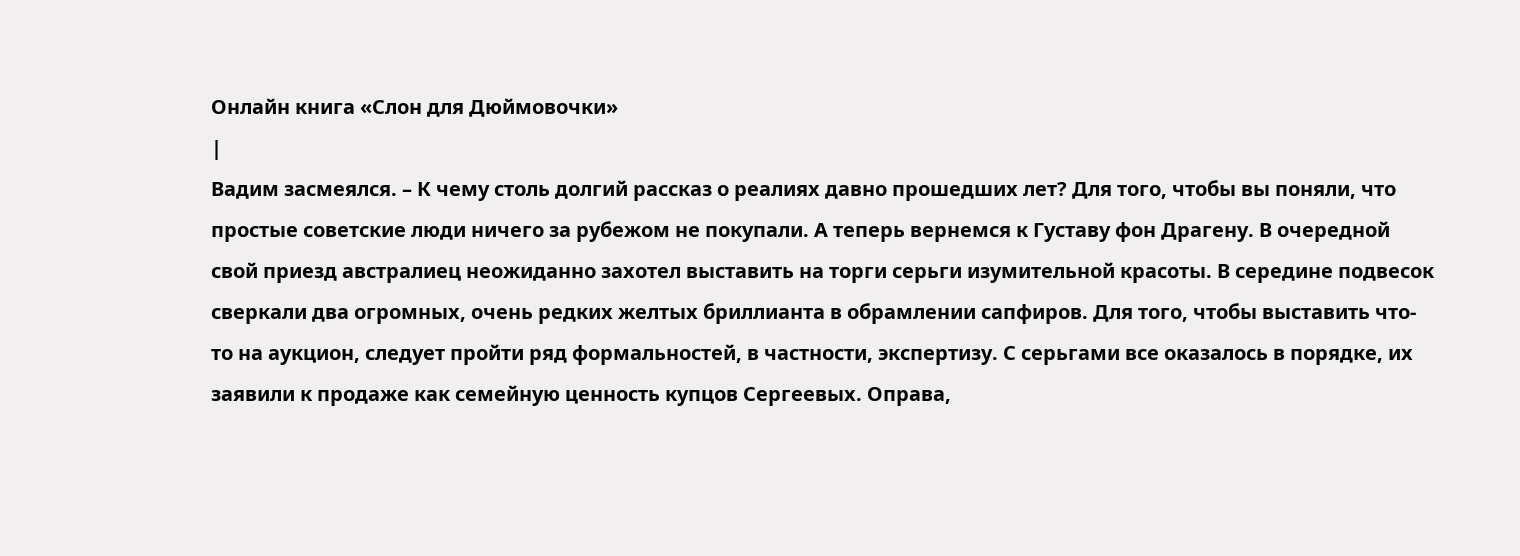Онлайн книга «Слон для Дюймовочки»
|
Вадим засмеялся. – К чему столь долгий рассказ о реалиях давно прошедших лет? Для того, чтобы вы поняли, что простые советские люди ничего за рубежом не покупали. А теперь вернемся к Густаву фон Драгену. В очередной свой приезд австралиец неожиданно захотел выставить на торги серьги изумительной красоты. В середине подвесок сверкали два огромных, очень редких желтых бриллианта в обрамлении сапфиров. Для того, чтобы выставить что-то на аукцион, следует пройти ряд формальностей, в частности, экспертизу. С серьгами все оказалось в порядке, их заявили к продаже как семейную ценность купцов Сергеевых. Оправа,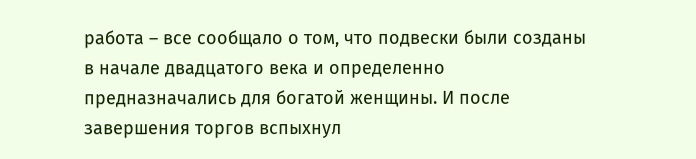работа – все сообщало о том, что подвески были созданы в начале двадцатого века и определенно предназначались для богатой женщины. И после завершения торгов вспыхнул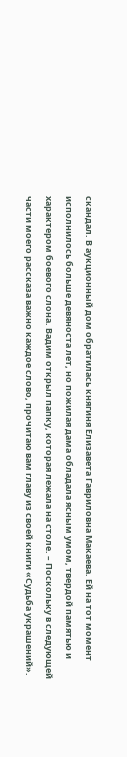скандал. В аукционный дом обратилась княгиня Елизавета Гавриловна Макаева. Ей на тот момент исполнилось больше девяноста лет, но пожилая дама обладала ясным умом, твердой памятью и характером боевого слона. Вадим открыл папку, которая лежала на столе. – Поскольку в следующей части моего рассказа важно каждое слово, прочитаю вам главу из своей книги «Судьба украшений».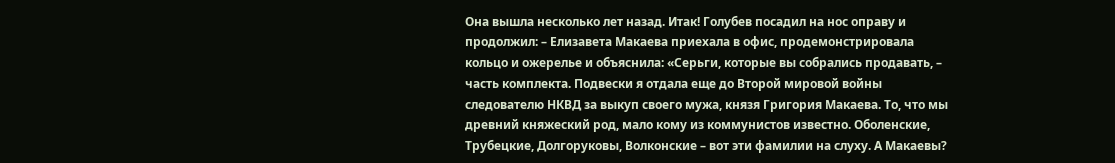Она вышла несколько лет назад. Итак! Голубев посадил на нос оправу и продолжил: – Елизавета Макаева приехала в офис, продемонстрировала кольцо и ожерелье и объяснила: «Серьги, которые вы собрались продавать, – часть комплекта. Подвески я отдала еще до Второй мировой войны следователю НКВД за выкуп своего мужа, князя Григория Макаева. То, что мы древний княжеский род, мало кому из коммунистов известно. Оболенские, Трубецкие, Долгоруковы, Волконские – вот эти фамилии на слуху. А Макаевы?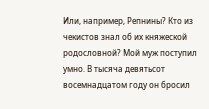Или, например, Репнины? Кто из чекистов знал об их княжеской родословной? Мой муж поступил умно. В тысяча девятьсот восемнадцатом году он бросил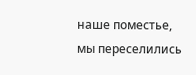наше поместье, мы переселились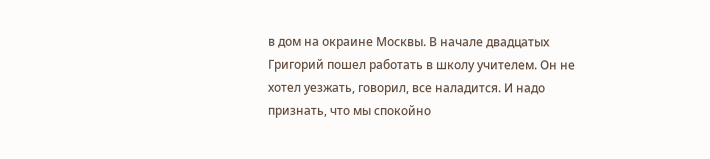в дом на окраине Москвы. В начале двадцатых Григорий пошел работать в школу учителем. Он не хотел уезжать, говорил, все наладится. И надо признать, что мы спокойно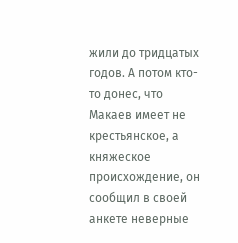жили до тридцатых годов. А потом кто-то донес, что Макаев имеет не крестьянское, а княжеское происхождение, он сообщил в своей анкете неверные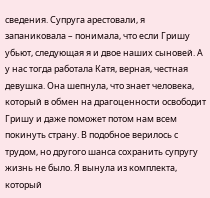сведения. Супруга арестовали, я запаниковала – понимала, что если Гришу убьют, следующая я и двое наших сыновей. А у нас тогда работала Катя, верная, честная девушка. Она шепнула, что знает человека, который в обмен на драгоценности освободит Гришу и даже поможет потом нам всем покинуть страну. В подобное верилось с трудом, но другого шанса сохранить супругу жизнь не было. Я вынула из комплекта, который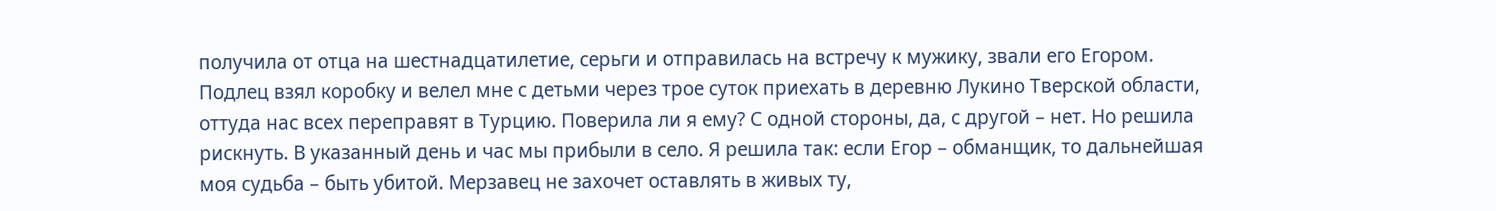получила от отца на шестнадцатилетие, серьги и отправилась на встречу к мужику, звали его Егором. Подлец взял коробку и велел мне с детьми через трое суток приехать в деревню Лукино Тверской области, оттуда нас всех переправят в Турцию. Поверила ли я ему? С одной стороны, да, с другой – нет. Но решила рискнуть. В указанный день и час мы прибыли в село. Я решила так: если Егор – обманщик, то дальнейшая моя судьба – быть убитой. Мерзавец не захочет оставлять в живых ту,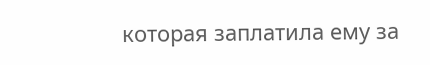которая заплатила ему за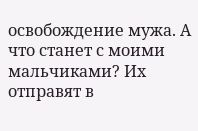освобождение мужа. А что станет с моими мальчиками? Их отправят в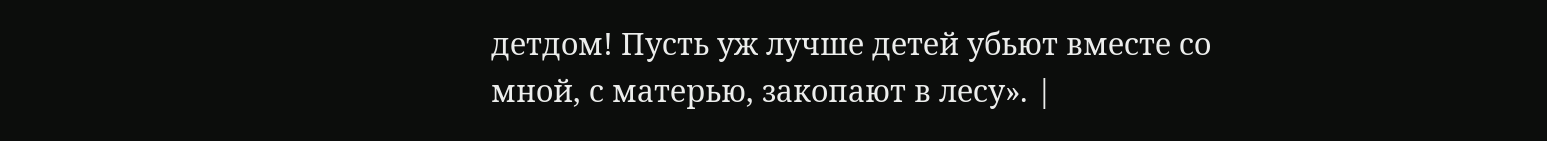детдом! Пусть уж лучше детей убьют вместе со мной, с матерью, закопают в лесу». |